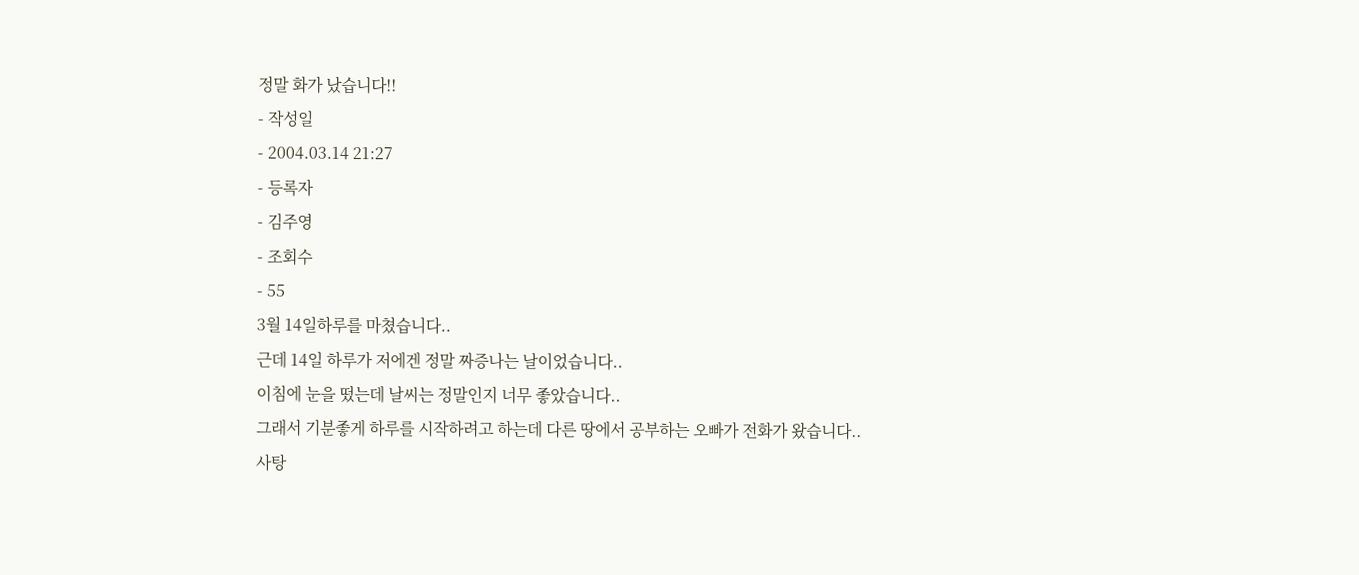정말 화가 났습니다!!
- 작성일
- 2004.03.14 21:27
- 등록자
- 김주영
- 조회수
- 55
3월 14일하루를 마쳤습니다..
근데 14일 하루가 저에겐 정말 짜증나는 날이었습니다..
이침에 눈을 떴는데 날씨는 정말인지 너무 좋았습니다..
그래서 기분좋게 하루를 시작하려고 하는데 다른 땅에서 공부하는 오빠가 전화가 왔습니다..
사탕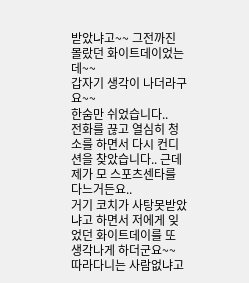받았냐고~~ 그전까진 몰랐던 화이트데이었는데~~
갑자기 생각이 나더라구요~~
한숨만 쉬었습니다..
전화를 끊고 열심히 청소를 하면서 다시 컨디션을 찾았습니다.. 근데 제가 모 스포츠센타를 다느거든요..
거기 코치가 사탕못받았냐고 하면서 저에게 잊었던 화이트데이를 또 생각나게 하더군요~~ 따라다니는 사람없냐고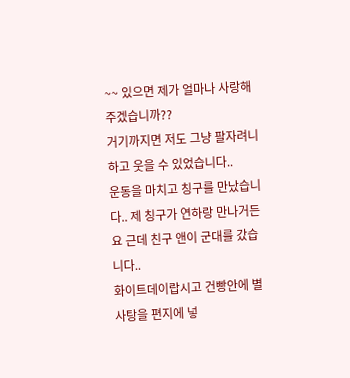~~ 있으면 제가 얼마나 사랑해주겠습니까??
거기까지면 저도 그냥 팔자려니하고 웃을 수 있었습니다..
운동을 마치고 칭구를 만났습니다.. 제 칭구가 연하랑 만나거든요 근데 친구 앤이 군대를 갔습니다..
화이트데이랍시고 건빵안에 별사탕을 편지에 넣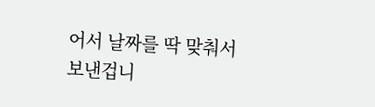어서 날짜를 딱 맞춰서 보낸겁니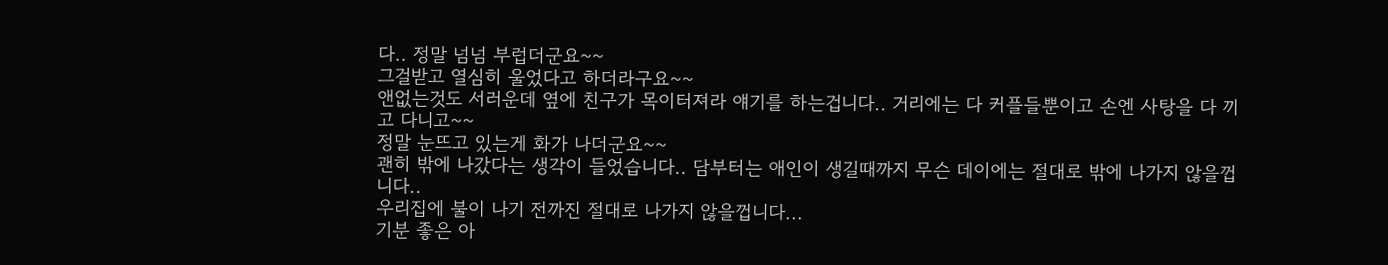다.. 정말 넘넘 부럽더군요~~
그걸받고 열심히 울었다고 하더라구요~~
앤없는것도 서러운데 옆에 친구가 목이터져라 얘기를 하는겁니다.. 거리에는 다 커플들뿐이고 손엔 사탕을 다 끼고 다니고~~
정말 눈뜨고 있는게 화가 나더군요~~
괜히 밖에 나갔다는 생각이 들었습니다.. 담부터는 애인이 생길때까지 무슨 데이에는 절대로 밖에 나가지 않을껍니다..
우리집에 불이 나기 전까진 절대로 나가지 않을껍니다...
기분 좋은 아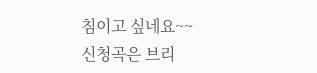침이고 싶네요~~
신청곡은 브리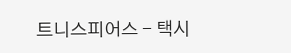트니스피어스 - 택시